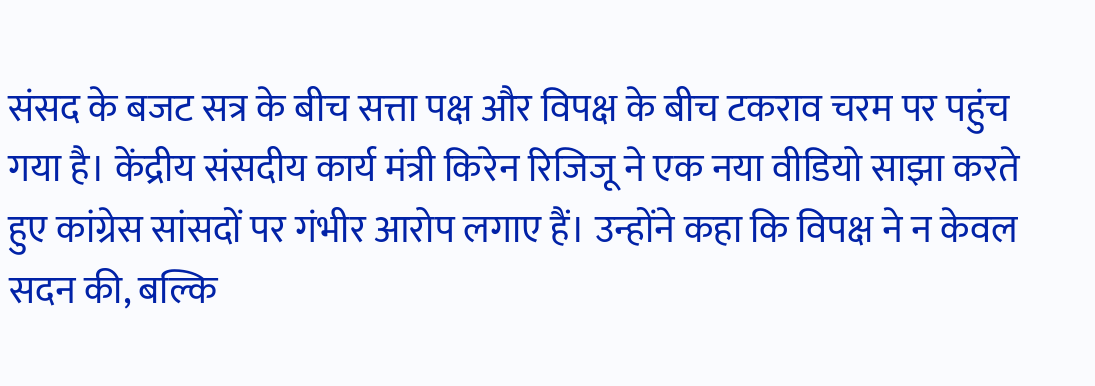संसद के बजट सत्र के बीच सत्ता पक्ष और विपक्ष के बीच टकराव चरम पर पहुंच गया है। केंद्रीय संसदीय कार्य मंत्री किरेन रिजिजू ने एक नया वीडियो साझा करते हुए कांग्रेस सांसदों पर गंभीर आरोप लगाए हैं। उन्होंने कहा कि विपक्ष ने न केवल सदन की, बल्कि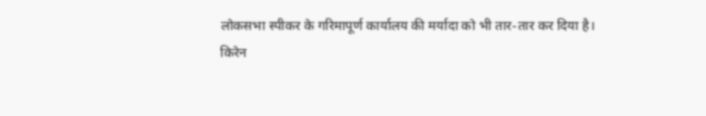लोकसभा स्पीकर के गरिमापूर्ण कार्यालय की मर्यादा को भी तार-तार कर दिया है।
किरेन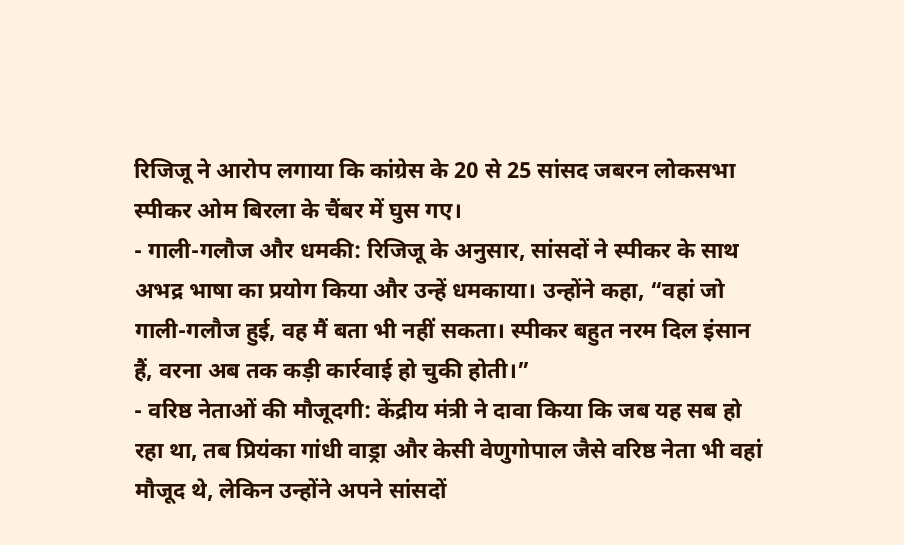रिजिजू ने आरोप लगाया कि कांग्रेस के 20 से 25 सांसद जबरन लोकसभा स्पीकर ओम बिरला के चैंबर में घुस गए।
- गाली-गलौज और धमकी: रिजिजू के अनुसार, सांसदों ने स्पीकर के साथ अभद्र भाषा का प्रयोग किया और उन्हें धमकाया। उन्होंने कहा, “वहां जो गाली-गलौज हुई, वह मैं बता भी नहीं सकता। स्पीकर बहुत नरम दिल इंसान हैं, वरना अब तक कड़ी कार्रवाई हो चुकी होती।”
- वरिष्ठ नेताओं की मौजूदगी: केंद्रीय मंत्री ने दावा किया कि जब यह सब हो रहा था, तब प्रियंका गांधी वाड्रा और केसी वेणुगोपाल जैसे वरिष्ठ नेता भी वहां मौजूद थे, लेकिन उन्होंने अपने सांसदों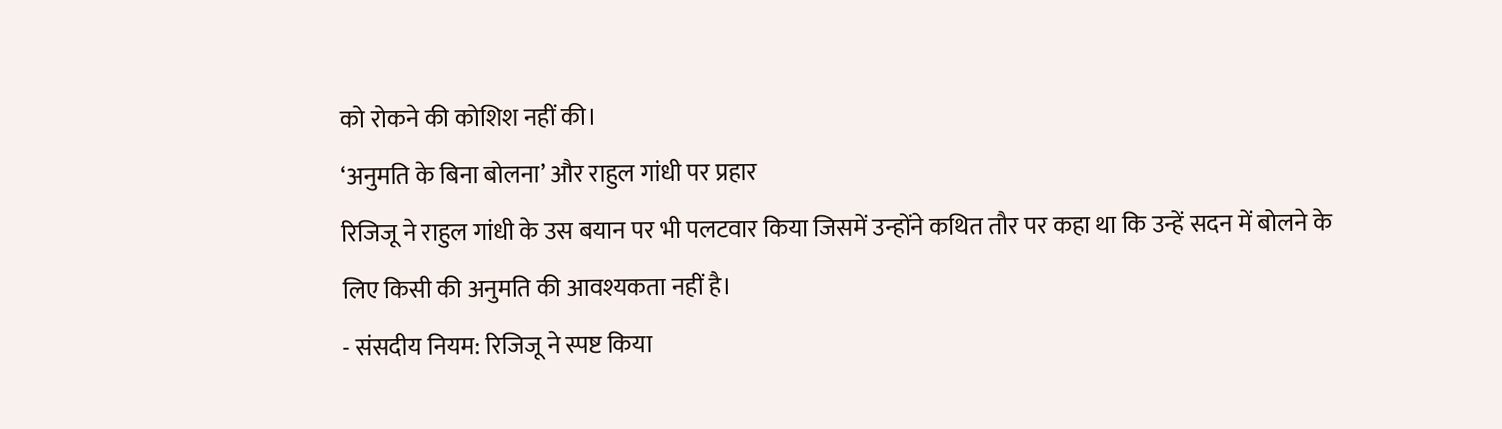को रोकने की कोशिश नहीं की।
‘अनुमति के बिना बोलना’ और राहुल गांधी पर प्रहार
रिजिजू ने राहुल गांधी के उस बयान पर भी पलटवार किया जिसमें उन्होंने कथित तौर पर कहा था कि उन्हें सदन में बोलने के लिए किसी की अनुमति की आवश्यकता नहीं है।
- संसदीय नियम: रिजिजू ने स्पष्ट किया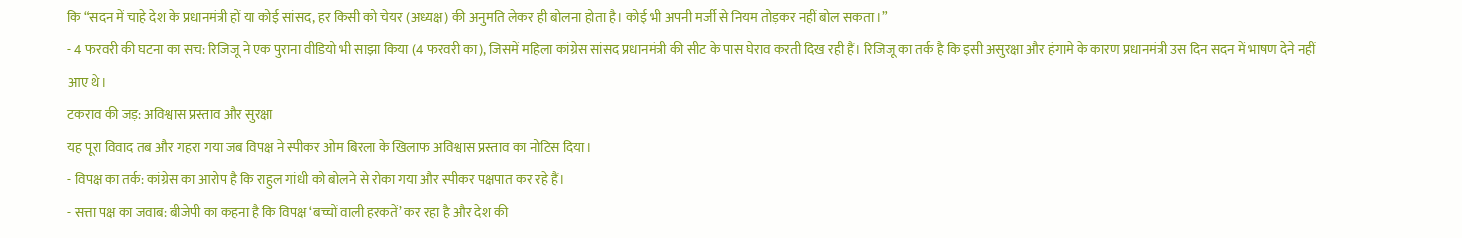कि “सदन में चाहे देश के प्रधानमंत्री हों या कोई सांसद, हर किसी को चेयर (अध्यक्ष) की अनुमति लेकर ही बोलना होता है। कोई भी अपनी मर्जी से नियम तोड़कर नहीं बोल सकता।”
- 4 फरवरी की घटना का सच: रिजिजू ने एक पुराना वीडियो भी साझा किया (4 फरवरी का), जिसमें महिला कांग्रेस सांसद प्रधानमंत्री की सीट के पास घेराव करती दिख रही हैं। रिजिजू का तर्क है कि इसी असुरक्षा और हंगामे के कारण प्रधानमंत्री उस दिन सदन में भाषण देने नहीं आए थे।
टकराव की जड़: अविश्वास प्रस्ताव और सुरक्षा
यह पूरा विवाद तब और गहरा गया जब विपक्ष ने स्पीकर ओम बिरला के खिलाफ अविश्वास प्रस्ताव का नोटिस दिया।
- विपक्ष का तर्क: कांग्रेस का आरोप है कि राहुल गांधी को बोलने से रोका गया और स्पीकर पक्षपात कर रहे हैं।
- सत्ता पक्ष का जवाब: बीजेपी का कहना है कि विपक्ष ‘बच्चों वाली हरकतें’ कर रहा है और देश की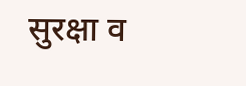सुरक्षा व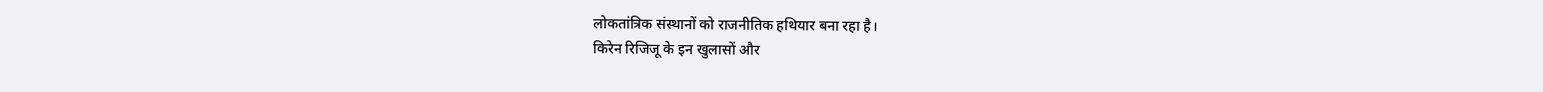लोकतांत्रिक संस्थानों को राजनीतिक हथियार बना रहा है।
किरेन रिजिजू के इन खुलासों और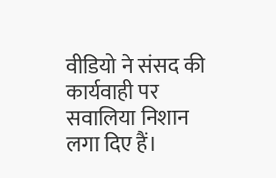वीडियो ने संसद की कार्यवाही पर सवालिया निशान लगा दिए हैं।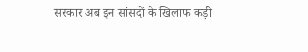सरकार अब इन सांसदों के खिलाफ कड़ी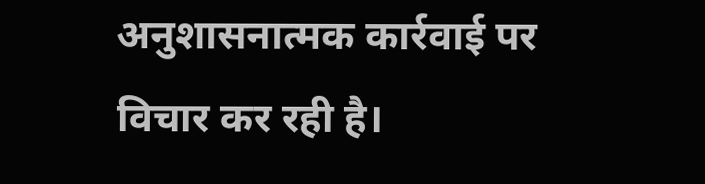अनुशासनात्मक कार्रवाई पर विचार कर रही है।